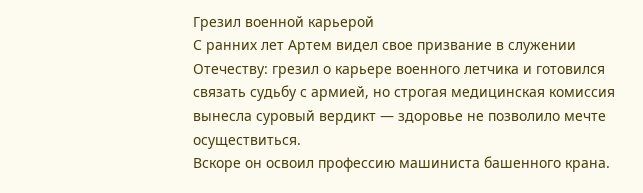Грезил военной карьерой
С ранних лет Артем видел свое призвание в служении Отечеству: грезил о карьере военного летчика и готовился связать судьбу с армией, но строгая медицинская комиссия вынесла суровый вердикт — здоровье не позволило мечте осуществиться.
Вскоре он освоил профессию машиниста башенного крана.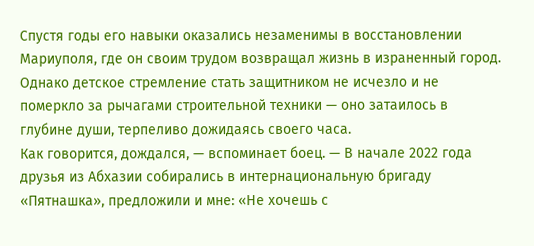Спустя годы его навыки оказались незаменимы в восстановлении Мариуполя, где он своим трудом возвращал жизнь в израненный город. Однако детское стремление стать защитником не исчезло и не померкло за рычагами строительной техники — оно затаилось в глубине души, терпеливо дожидаясь своего часа.
Как говорится, дождался, — вспоминает боец. — В начале 2022 года друзья из Абхазии собирались в интернациональную бригаду «Пятнашка», предложили и мне: «Не хочешь с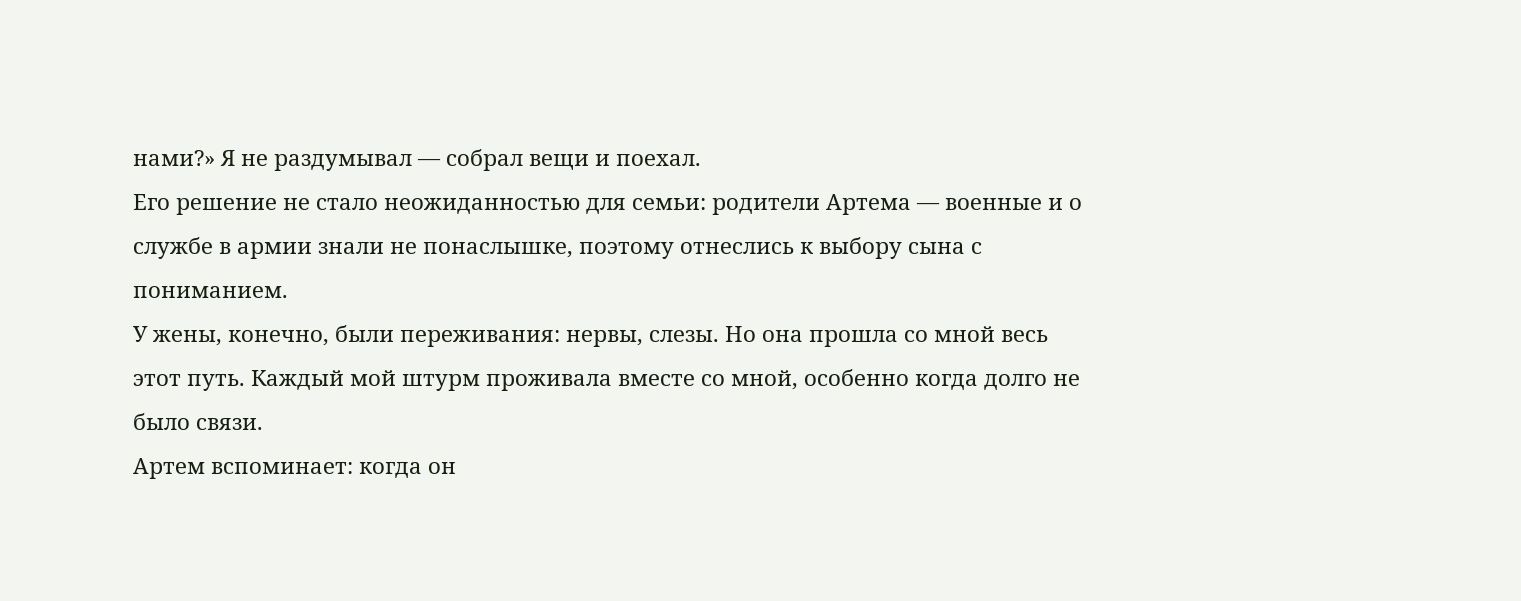нами?» Я не раздумывал — собрал вещи и поехал.
Его решение не стало неожиданностью для семьи: родители Артема — военные и о службе в армии знали не понаслышке, поэтому отнеслись к выбору сына с пониманием.
У жены, конечно, были переживания: нервы, слезы. Но она прошла со мной весь этот путь. Каждый мой штурм проживала вместе со мной, особенно когда долго не было связи.
Артем вспоминает: когда он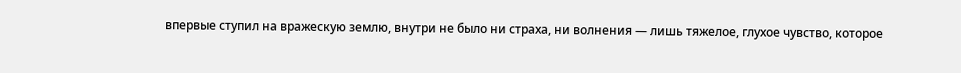впервые ступил на вражескую землю, внутри не было ни страха, ни волнения — лишь тяжелое, глухое чувство, которое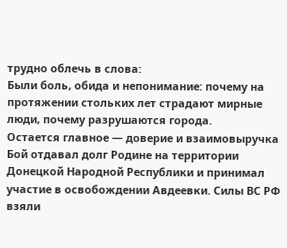трудно облечь в слова:
Были боль, обида и непонимание: почему на протяжении стольких лет страдают мирные люди, почему разрушаются города.
Остается главное — доверие и взаимовыручка
Бой отдавал долг Родине на территории Донецкой Народной Республики и принимал участие в освобождении Авдеевки. Силы ВС РФ взяли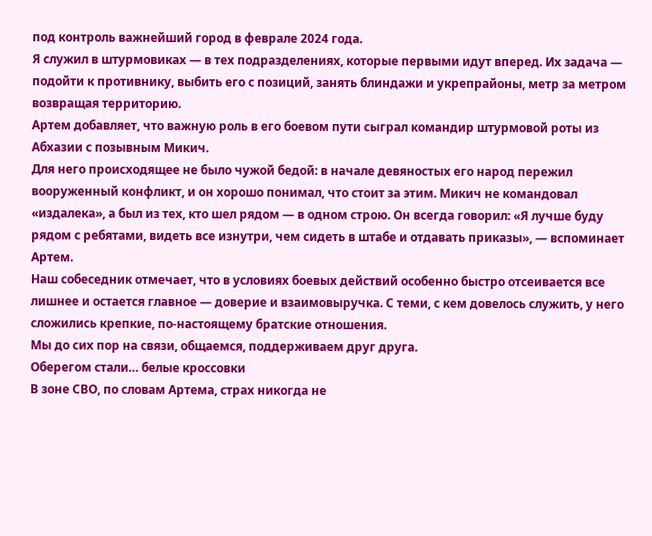под контроль важнейший город в феврале 2024 года.
Я служил в штурмовиках — в тех подразделениях, которые первыми идут вперед. Их задача — подойти к противнику, выбить его с позиций, занять блиндажи и укрепрайоны, метр за метром возвращая территорию.
Артем добавляет, что важную роль в его боевом пути сыграл командир штурмовой роты из Абхазии с позывным Микич.
Для него происходящее не было чужой бедой: в начале девяностых его народ пережил вооруженный конфликт, и он хорошо понимал, что стоит за этим. Микич не командовал «издалека», а был из тех, кто шел рядом — в одном строю. Он всегда говорил: «Я лучше буду рядом с ребятами, видеть все изнутри, чем сидеть в штабе и отдавать приказы», — вспоминает Артем.
Наш собеседник отмечает, что в условиях боевых действий особенно быстро отсеивается все лишнее и остается главное — доверие и взаимовыручка. С теми, с кем довелось служить, у него сложились крепкие, по-настоящему братские отношения.
Мы до сих пор на связи, общаемся, поддерживаем друг друга.
Оберегом стали… белые кроссовки
В зоне СВО, по словам Артема, страх никогда не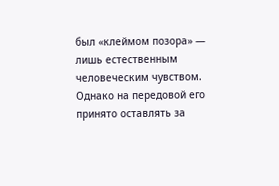был «клеймом позора» — лишь естественным человеческим чувством. Однако на передовой его принято оставлять за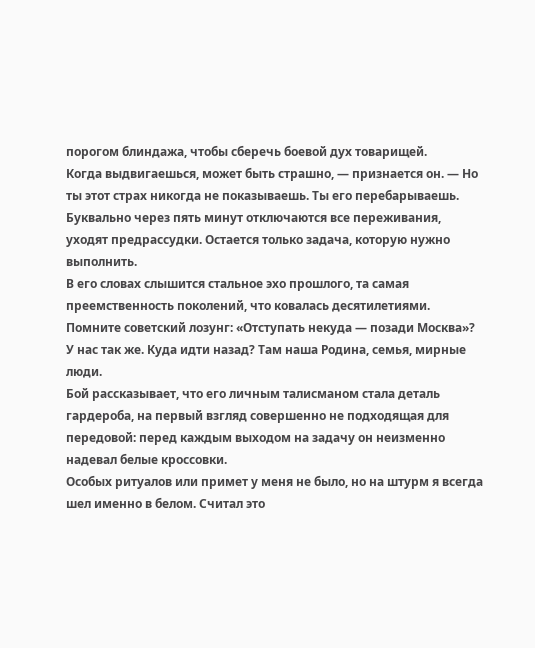порогом блиндажа, чтобы сберечь боевой дух товарищей.
Когда выдвигаешься, может быть страшно, — признается он. — Но ты этот страх никогда не показываешь. Ты его перебарываешь. Буквально через пять минут отключаются все переживания, уходят предрассудки. Остается только задача, которую нужно выполнить.
В его словах слышится стальное эхо прошлого, та самая преемственность поколений, что ковалась десятилетиями.
Помните советский лозунг: «Отступать некуда — позади Москва»? У нас так же. Куда идти назад? Там наша Родина, семья, мирные люди.
Бой рассказывает, что его личным талисманом стала деталь гардероба, на первый взгляд совершенно не подходящая для передовой: перед каждым выходом на задачу он неизменно надевал белые кроссовки.
Особых ритуалов или примет у меня не было, но на штурм я всегда шел именно в белом. Считал это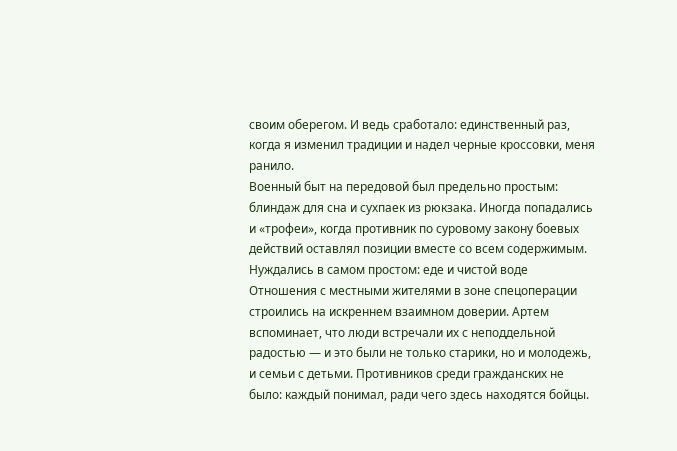своим оберегом. И ведь сработало: единственный раз, когда я изменил традиции и надел черные кроссовки, меня ранило.
Военный быт на передовой был предельно простым: блиндаж для сна и сухпаек из рюкзака. Иногда попадались и «трофеи», когда противник по суровому закону боевых действий оставлял позиции вместе со всем содержимым.
Нуждались в самом простом: еде и чистой воде
Отношения с местными жителями в зоне спецоперации строились на искреннем взаимном доверии. Артем вспоминает, что люди встречали их с неподдельной радостью — и это были не только старики, но и молодежь, и семьи с детьми. Противников среди гражданских не было: каждый понимал, ради чего здесь находятся бойцы.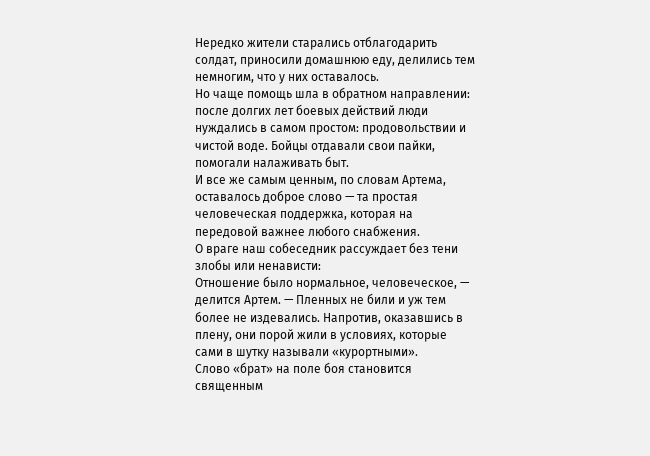Нередко жители старались отблагодарить солдат, приносили домашнюю еду, делились тем немногим, что у них оставалось.
Но чаще помощь шла в обратном направлении: после долгих лет боевых действий люди нуждались в самом простом: продовольствии и чистой воде. Бойцы отдавали свои пайки, помогали налаживать быт.
И все же самым ценным, по словам Артема, оставалось доброе слово — та простая человеческая поддержка, которая на передовой важнее любого снабжения.
О враге наш собеседник рассуждает без тени злобы или ненависти:
Отношение было нормальное, человеческое, — делится Артем. — Пленных не били и уж тем более не издевались. Напротив, оказавшись в плену, они порой жили в условиях, которые сами в шутку называли «курортными».
Слово «брат» на поле боя становится священным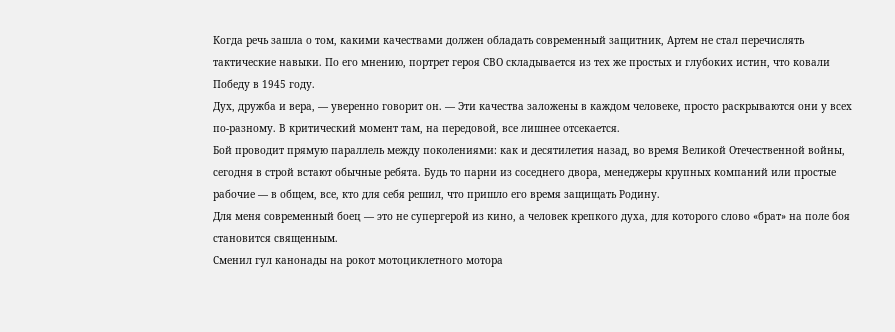Когда речь зашла о том, какими качествами должен обладать современный защитник, Артем не стал перечислять тактические навыки. По его мнению, портрет героя СВО складывается из тех же простых и глубоких истин, что ковали Победу в 1945 году.
Дух, дружба и вера, — уверенно говорит он. — Эти качества заложены в каждом человеке, просто раскрываются они у всех по-разному. В критический момент там, на передовой, все лишнее отсекается.
Бой проводит прямую параллель между поколениями: как и десятилетия назад, во время Великой Отечественной войны, сегодня в строй встают обычные ребята. Будь то парни из соседнего двора, менеджеры крупных компаний или простые рабочие — в общем, все, кто для себя решил, что пришло его время защищать Родину.
Для меня современный боец — это не супергерой из кино, а человек крепкого духа, для которого слово «брат» на поле боя становится священным.
Сменил гул канонады на рокот мотоциклетного мотора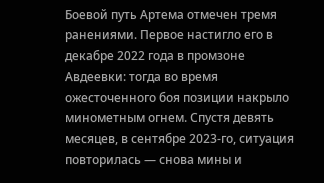Боевой путь Артема отмечен тремя ранениями. Первое настигло его в декабре 2022 года в промзоне Авдеевки: тогда во время ожесточенного боя позиции накрыло минометным огнем. Спустя девять месяцев, в сентябре 2023-го, ситуация повторилась — снова мины и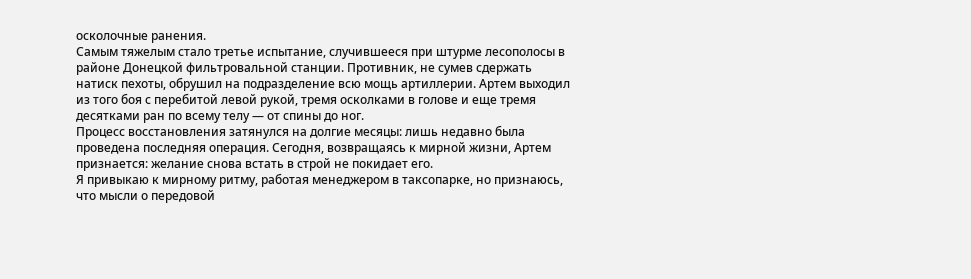осколочные ранения.
Самым тяжелым стало третье испытание, случившееся при штурме лесополосы в районе Донецкой фильтровальной станции. Противник, не сумев сдержать натиск пехоты, обрушил на подразделение всю мощь артиллерии. Артем выходил из того боя с перебитой левой рукой, тремя осколками в голове и еще тремя десятками ран по всему телу — от спины до ног.
Процесс восстановления затянулся на долгие месяцы: лишь недавно была проведена последняя операция. Сегодня, возвращаясь к мирной жизни, Артем признается: желание снова встать в строй не покидает его.
Я привыкаю к мирному ритму, работая менеджером в таксопарке, но признаюсь, что мысли о передовой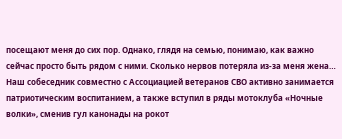посещают меня до сих пор. Однако, глядя на семью, понимаю, как важно сейчас просто быть рядом с ними. Сколько нервов потеряла из-за меня жена…
Наш собеседник совместно с Ассоциацией ветеранов СВО активно занимается патриотическим воспитанием, а также вступил в ряды мотоклуба «Ночные волки», сменив гул канонады на рокот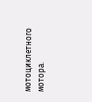мотоциклетного мотора.